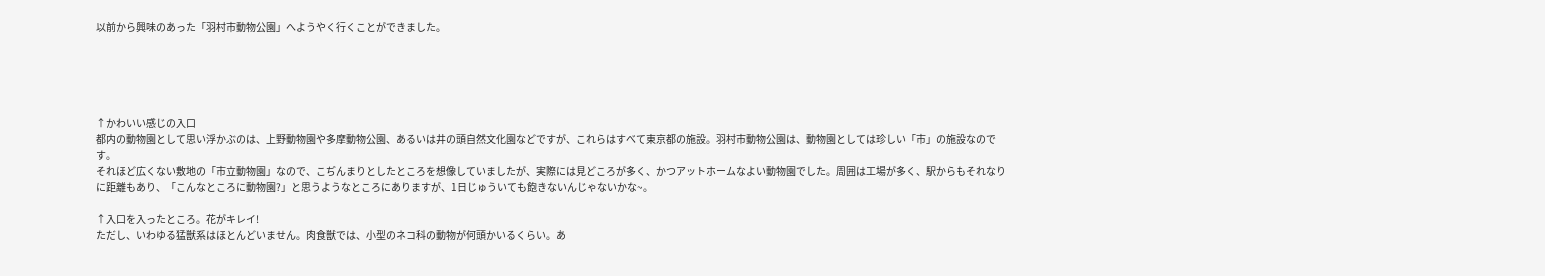以前から興味のあった「羽村市動物公園」へようやく行くことができました。





↑かわいい感じの入口
都内の動物園として思い浮かぶのは、上野動物園や多摩動物公園、あるいは井の頭自然文化園などですが、これらはすべて東京都の施設。羽村市動物公園は、動物園としては珍しい「市」の施設なのです。
それほど広くない敷地の「市立動物園」なので、こぢんまりとしたところを想像していましたが、実際には見どころが多く、かつアットホームなよい動物園でした。周囲は工場が多く、駅からもそれなりに距離もあり、「こんなところに動物園?」と思うようなところにありますが、1日じゅういても飽きないんじゃないかな~。

↑入口を入ったところ。花がキレイ!
ただし、いわゆる猛獣系はほとんどいません。肉食獣では、小型のネコ科の動物が何頭かいるくらい。あ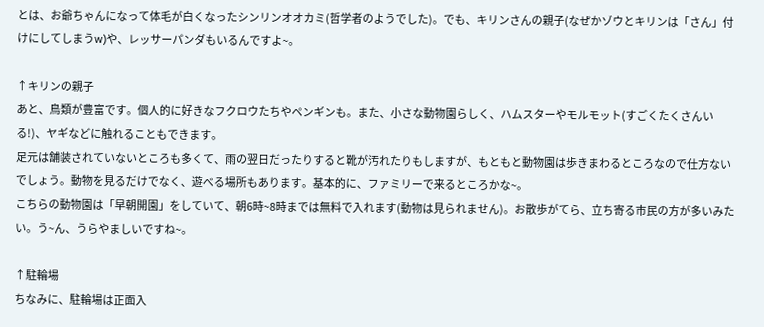とは、お爺ちゃんになって体毛が白くなったシンリンオオカミ(哲学者のようでした)。でも、キリンさんの親子(なぜかゾウとキリンは「さん」付けにしてしまうw)や、レッサーパンダもいるんですよ~。

↑キリンの親子
あと、鳥類が豊富です。個人的に好きなフクロウたちやペンギンも。また、小さな動物園らしく、ハムスターやモルモット(すごくたくさんいる!)、ヤギなどに触れることもできます。
足元は舗装されていないところも多くて、雨の翌日だったりすると靴が汚れたりもしますが、もともと動物園は歩きまわるところなので仕方ないでしょう。動物を見るだけでなく、遊べる場所もあります。基本的に、ファミリーで来るところかな~。
こちらの動物園は「早朝開園」をしていて、朝6時~8時までは無料で入れます(動物は見られません)。お散歩がてら、立ち寄る市民の方が多いみたい。う~ん、うらやましいですね~。

↑駐輪場
ちなみに、駐輪場は正面入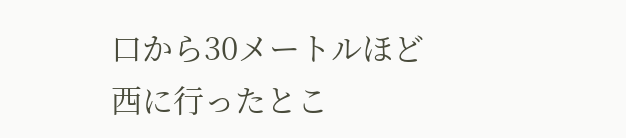口から30メートルほど西に行ったとこ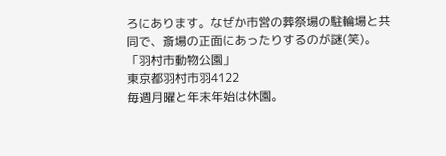ろにあります。なぜか市営の葬祭場の駐輪場と共同で、斎場の正面にあったりするのが謎(笑)。
「羽村市動物公園」
東京都羽村市羽4122
毎週月曜と年末年始は休園。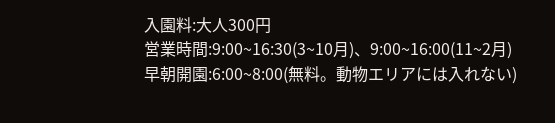入園料:大人300円
営業時間:9:00~16:30(3~10月)、9:00~16:00(11~2月)
早朝開園:6:00~8:00(無料。動物エリアには入れない)